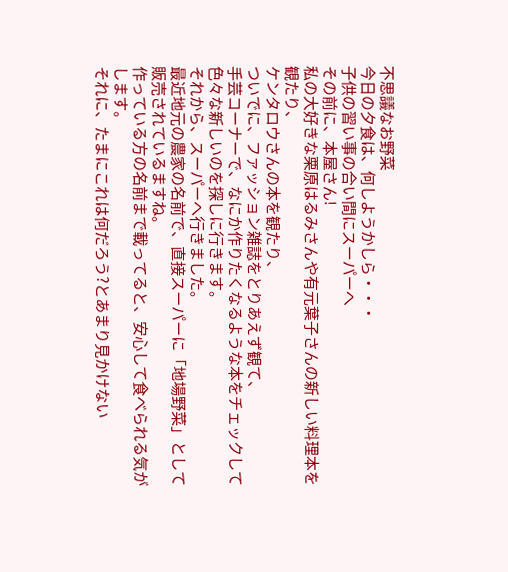不思議なお野菜
今日の夕食は、何しようかしら・・・
子供の習い事の合い間にスーパーへ
その前に、本屋さん!
私の大好きな栗原はるみさんや有元葉子さんの新しい料理本を観たり、
ケンタロウさんの本を観たり、
ついでに、ファッション雑誌をとりあえず観て、
手芸コーナーで、なにか作りたくなるような本をチェックして
色々な新しいのを探しに行きます。
それから、スーパーへ行きました。
最近地元の農家の名前で、直接スーパーに「地場野菜」として
販売されているますね。
作っている方の名前まで載ってると、安心して食べられる気がします。
それに、たまにこれは何だろう?とあまり見かけない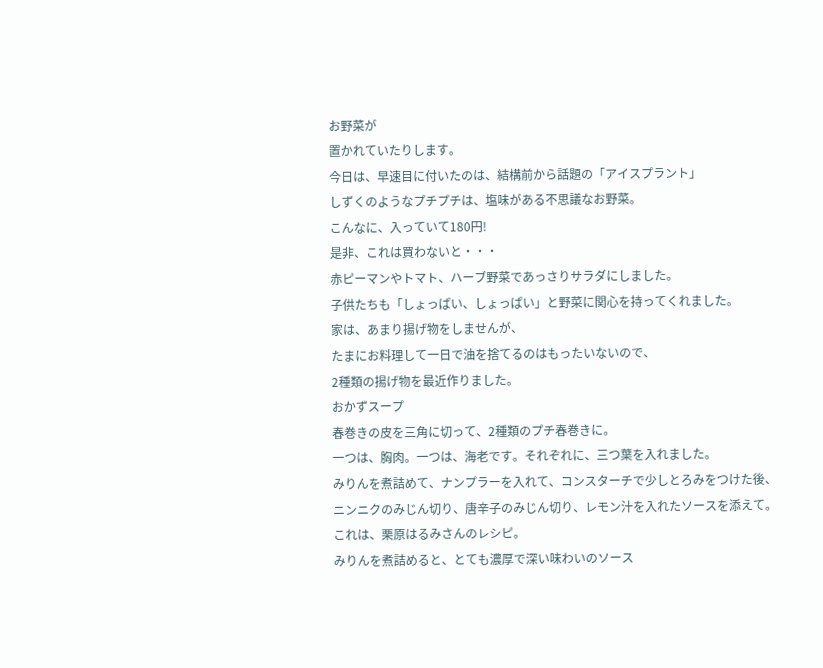お野菜が
置かれていたりします。
今日は、早速目に付いたのは、結構前から話題の「アイスプラント」
しずくのようなプチプチは、塩味がある不思議なお野菜。
こんなに、入っていて180円!
是非、これは買わないと・・・
赤ピーマンやトマト、ハーブ野菜であっさりサラダにしました。
子供たちも「しょっぱい、しょっぱい」と野菜に関心を持ってくれました。
家は、あまり揚げ物をしませんが、
たまにお料理して一日で油を捨てるのはもったいないので、
2種類の揚げ物を最近作りました。
おかずスープ
春巻きの皮を三角に切って、2種類のプチ春巻きに。
一つは、胸肉。一つは、海老です。それぞれに、三つ葉を入れました。
みりんを煮詰めて、ナンプラーを入れて、コンスターチで少しとろみをつけた後、
ニンニクのみじん切り、唐辛子のみじん切り、レモン汁を入れたソースを添えて。
これは、栗原はるみさんのレシピ。
みりんを煮詰めると、とても濃厚で深い味わいのソース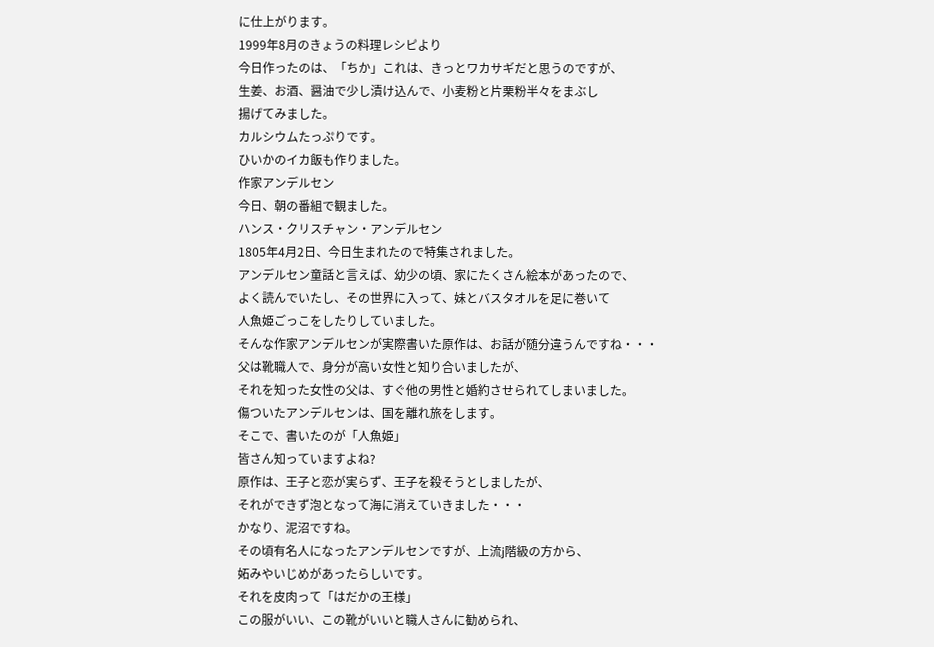に仕上がります。
1999年8月のきょうの料理レシピより
今日作ったのは、「ちか」これは、きっとワカサギだと思うのですが、
生姜、お酒、醤油で少し漬け込んで、小麦粉と片栗粉半々をまぶし
揚げてみました。
カルシウムたっぷりです。
ひいかのイカ飯も作りました。
作家アンデルセン
今日、朝の番組で観ました。
ハンス・クリスチャン・アンデルセン
1805年4月2日、今日生まれたので特集されました。
アンデルセン童話と言えば、幼少の頃、家にたくさん絵本があったので、
よく読んでいたし、その世界に入って、妹とバスタオルを足に巻いて
人魚姫ごっこをしたりしていました。
そんな作家アンデルセンが実際書いた原作は、お話が随分違うんですね・・・
父は靴職人で、身分が高い女性と知り合いましたが、
それを知った女性の父は、すぐ他の男性と婚約させられてしまいました。
傷ついたアンデルセンは、国を離れ旅をします。
そこで、書いたのが「人魚姫」
皆さん知っていますよね?
原作は、王子と恋が実らず、王子を殺そうとしましたが、
それができず泡となって海に消えていきました・・・
かなり、泥沼ですね。
その頃有名人になったアンデルセンですが、上流j階級の方から、
妬みやいじめがあったらしいです。
それを皮肉って「はだかの王様」
この服がいい、この靴がいいと職人さんに勧められ、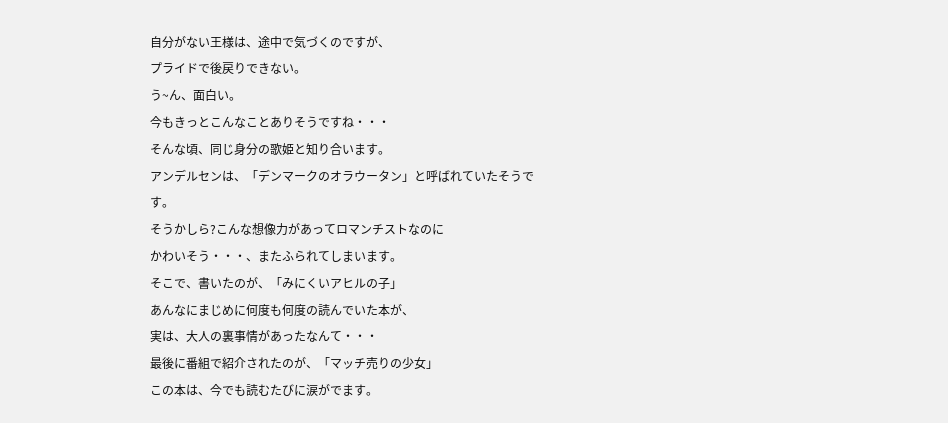自分がない王様は、途中で気づくのですが、
プライドで後戻りできない。
う~ん、面白い。
今もきっとこんなことありそうですね・・・
そんな頃、同じ身分の歌姫と知り合います。
アンデルセンは、「デンマークのオラウータン」と呼ばれていたそうです。
そうかしら?こんな想像力があってロマンチストなのに
かわいそう・・・、またふられてしまいます。
そこで、書いたのが、「みにくいアヒルの子」
あんなにまじめに何度も何度の読んでいた本が、
実は、大人の裏事情があったなんて・・・
最後に番組で紹介されたのが、「マッチ売りの少女」
この本は、今でも読むたびに涙がでます。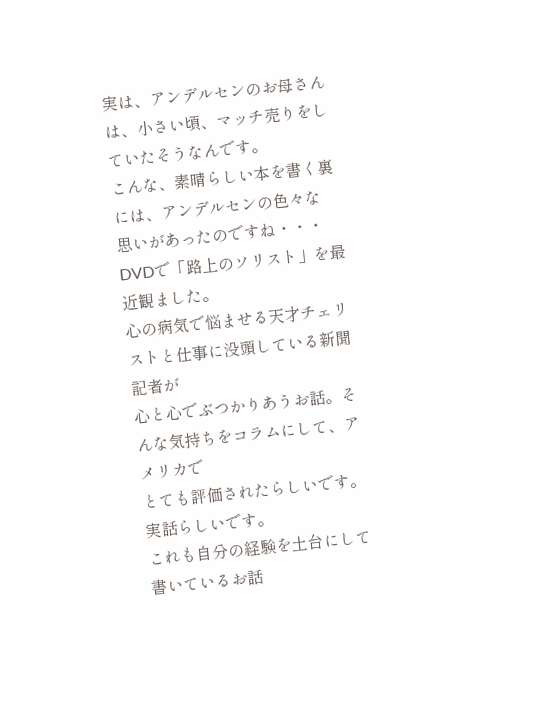実は、アンデルセンのお母さんは、小さい頃、マッチ売りをしていたそうなんです。
こんな、素晴らしい本を書く裏には、アンデルセンの色々な
思いがあったのですね・・・
DVDで「路上のソリスト」を最近観ました。
心の病気で悩ませる天才チェリストと仕事に没頭している新聞記者が
心と心でぶつかりあうお話。そんな気持ちをコラムにして、アメリカで
とても評価されたらしいです。実話らしいです。
これも自分の経験を土台にして書いているお話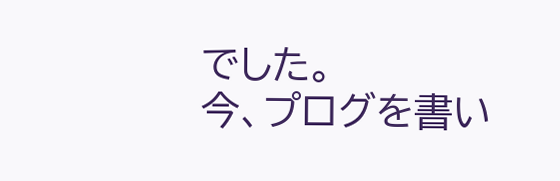でした。
今、プログを書い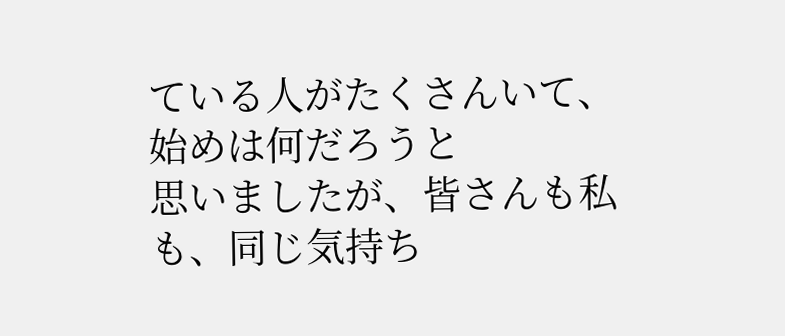ている人がたくさんいて、始めは何だろうと
思いましたが、皆さんも私も、同じ気持ち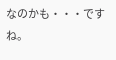なのかも・・・ですね。